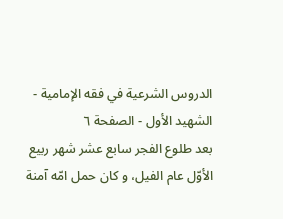الدروس الشرعية في فقه الإمامية - الشهيد الأول - الصفحة ٦
بعد طلوع الفجر سابع عشر شهر ربيع الأوّل عام الفيل، و كان حمل امّه آمنة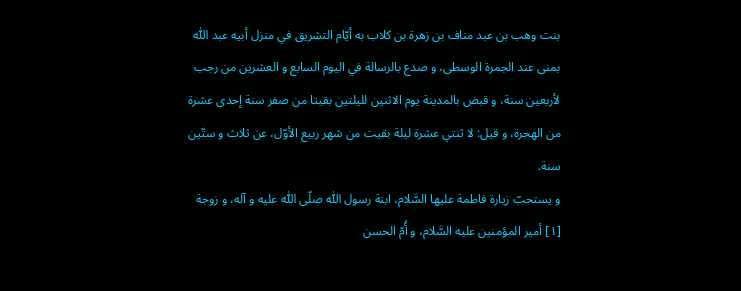بنت وهب بن عبد مناف بن زهرة بن كلاب به أيّام التشريق في منزل أبيه عبد اللّٰه بمنى عند الجمرة الوسطى، و صدع بالرسالة في اليوم السابع و العشرين من رجب لأربعين سنة، و قبض بالمدينة يوم الاثنين لليلتين بقيتا من صفر سنة إحدى عشرة من الهجرة، و قيل: لا ثنتي عشرة ليلة بقيت من شهر ربيع الأوّل، عن ثلاث و ستّين سنة.
و يستحبّ زيارة فاطمة عليها السَّلام، ابنة رسول اللّٰه صلّى اللّٰه عليه و آله، و زوجة [١] أمير المؤمنين عليه السَّلام، و أُمّ الحسن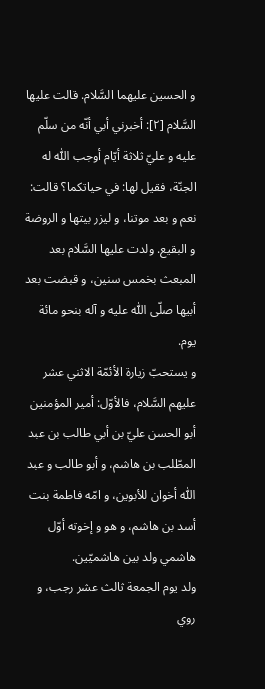و الحسين عليهما السَّلام. قالت عليها السَّلام [٢]: أخبرني أبي أنّه من سلّم عليه و عليّ ثلاثة أيّام أوجب اللّٰه له الجنّة، فقيل لها: في حياتكما؟ قالت: نعم و بعد موتنا، و ليزر بيتها و الروضة و البقيع. ولدت عليها السَّلام بعد المبعث بخمس سنين، و قبضت بعد أبيها صلّى اللّٰه عليه و آله بنحو مائة يوم.
و يستحبّ زيارة الأئمّة الاثني عشر عليهم السَّلام، فالأوّل: أمير المؤمنين أبو الحسن عليّ بن أبي طالب بن عبد المطّلب بن هاشم، و أبو طالب و عبد اللّٰه أخوان للأبوين، و امّه فاطمة بنت أسد بن هاشم، و هو و إخوته أوّل هاشمي ولد بين هاشميّين.
ولد يوم الجمعة ثالث عشر رجب، و روي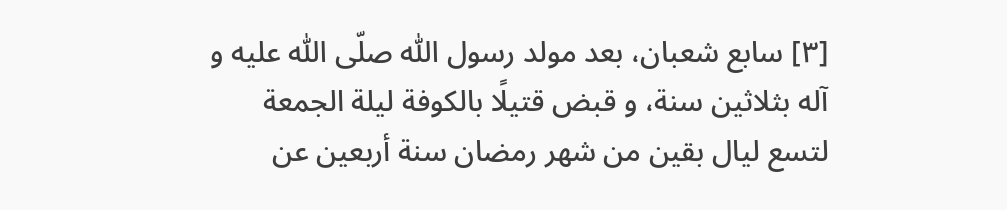[٣] سابع شعبان، بعد مولد رسول اللّٰه صلّى اللّٰه عليه و آله بثلاثين سنة، و قبض قتيلًا بالكوفة ليلة الجمعة لتسع ليال بقين من شهر رمضان سنة أربعين عن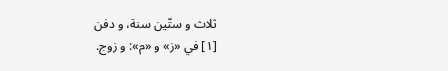ثلاث و ستّين سنة، و دفن
[١] في «ز» و «م»: و زوج.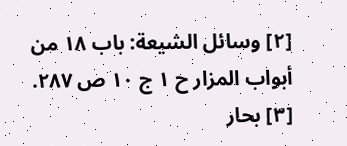[٢] وسائل الشيعة: باب ١٨ من أبواب المزار ح ١ ج ١٠ ص ٢٨٧.
[٣] بحار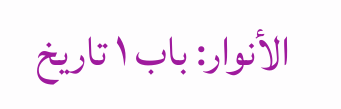الأنوار: باب ١ تاريخ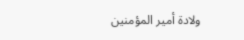ولادة أمير المؤمنين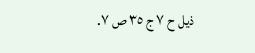ذيل ح ٧ ج ٣٥ ص ٧.